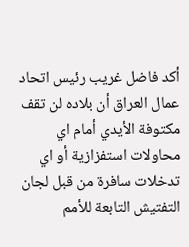أكد فاضل غريب رئيس اتحاد عمال العراق أن بلاده لن تقف مكتوفة الأيدي أمام اي محاولات استفزازية أو اي تدخلات سافرة من قبل لجان التفتيش التابعة للأمم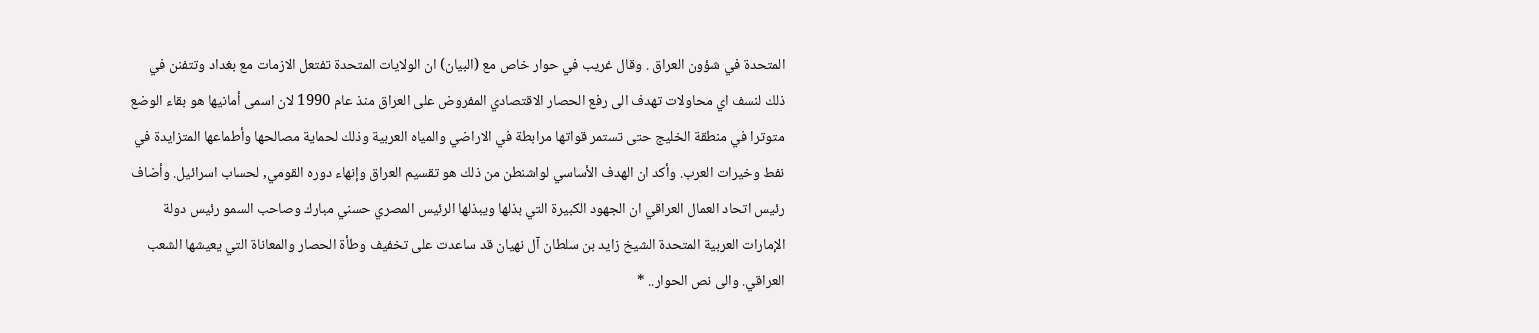المتحدة في شؤون العراق . وقال غريب في حوار خاص مع (البيان) ان الولايات المتحدة تفتعل الازمات مع بغداد وتتفنن في ذلك لنسف اي محاولات تهدف الى رفع الحصار الاقتصادي المفروض على العراق منذ عام 1990 لان اسمى أمانيها هو بقاء الوضع متوترا في منطقة الخليج حتى تستمر قواتها مرابطة في الاراضي والمياه العربية وذلك لحماية مصالحها وأطماعها المتزايدة في نفط وخيرات العرب. وأكد ان الهدف الأساسي لواشنطن من ذلك هو تقسيم العراق وإنهاء دوره القومي, لحساب اسرائيل. وأضاف رئيس اتحاد العمال العراقي ان الجهود الكبيرة التي بذلها ويبذلها الرئيس المصري حسني مبارك وصاحب السمو رئيس دولة الإمارات العربية المتحدة الشيخ زايد بن سلطان آل نهيان قد ساعدت على تخفيف وطأة الحصار والمعاناة التي يعيشها الشعب العراقي. والى نص الحوار.. *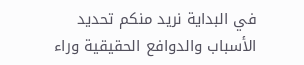في البداية نريد منكم تحديد الأسباب والدوافع الحقيقية وراء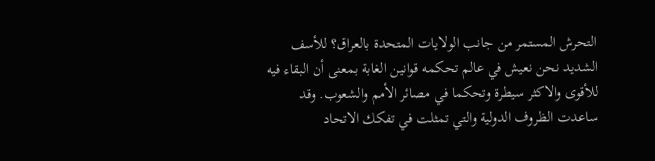التحرش المستمر من جانب الولايات المتحدة بالعراق؟ للأسف الشديد نحن نعيش في عالم تحكمه قوانين الغابة بمعنى أن البقاء فيه للأقوى والاكثر سيطرة وتحكما في مصائر الأمم والشعوب. وقد ساعدت الظروف الدولية والتي تمثلت في تفكك الاتحاد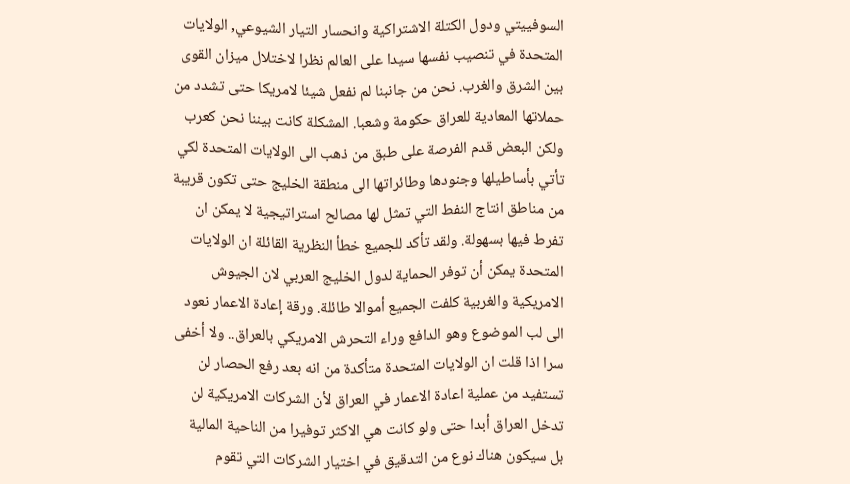السوفييتي ودول الكتلة الاشتراكية وانحسار التيار الشيوعي, الولايات المتحدة في تنصيب نفسها سيدا على العالم نظرا لاختلال ميزان القوى بين الشرق والغرب. نحن من جانبنا لم نفعل شيئا لامريكا حتى تشدد من حملاتها المعادية للعراق حكومة وشعبا. المشكلة كانت بيننا نحن كعرب ولكن البعض قدم الفرصة على طبق من ذهب الى الولايات المتحدة لكي تأتي بأساطيلها وجنودها وطائراتها الى منطقة الخليج حتى تكون قريبة من مناطق انتاج النفط التي تمثل لها مصالح استراتيجية لا يمكن ان تفرط فيها بسهولة. ولقد تأكد للجميع خطأ النظرية القائلة ان الولايات المتحدة يمكن أن توفر الحماية لدول الخليج العربي لان الجيوش الامريكية والغربية كلفت الجميع أموالا طائلة. ورقة إعادة الاعمار نعود الى لب الموضوع وهو الدافع وراء التحرش الامريكي بالعراق.. ولا أخفى سرا اذا قلت ان الولايات المتحدة متأكدة من انه بعد رفع الحصار لن تستفيد من عملية اعادة الاعمار في العراق لأن الشركات الامريكية لن تدخل العراق أبدا حتى ولو كانت هي الاكثر توفيرا من الناحية المالية بل سيكون هناك نوع من التدقيق في اختيار الشركات التي تقوم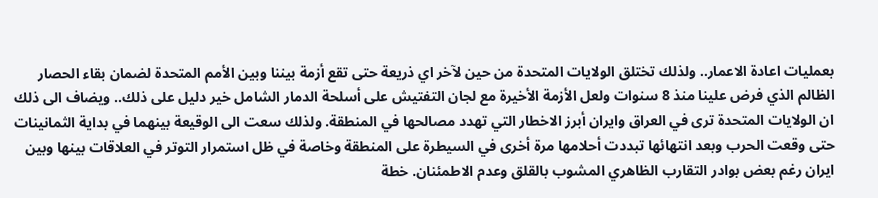بعمليات اعادة الاعمار.. ولذلك تختلق الولايات المتحدة من حين لآخر اي ذريعة حتى تقع أزمة بيننا وبين الأمم المتحدة لضمان بقاء الحصار الظالم الذي فرض علينا منذ 8 سنوات ولعل الأزمة الأخيرة مع لجان التفتيش على أسلحة الدمار الشامل خير دليل على ذلك.. ويضاف الى ذلك ان الولايات المتحدة ترى في العراق وايران أبرز الاخطار التي تهدد مصالحها في المنطقة. ولذلك سعت الى الوقيعة بينهما في بداية الثمانينات حتى وقعت الحرب وبعد انتهائها تبددت أحلامها مرة أخرى في السيطرة على المنطقة وخاصة في ظل استمرار التوتر في العلاقات بينها وبين ايران رغم بعض بوادر التقارب الظاهري المشوب بالقلق وعدم الاطمئنان. خطة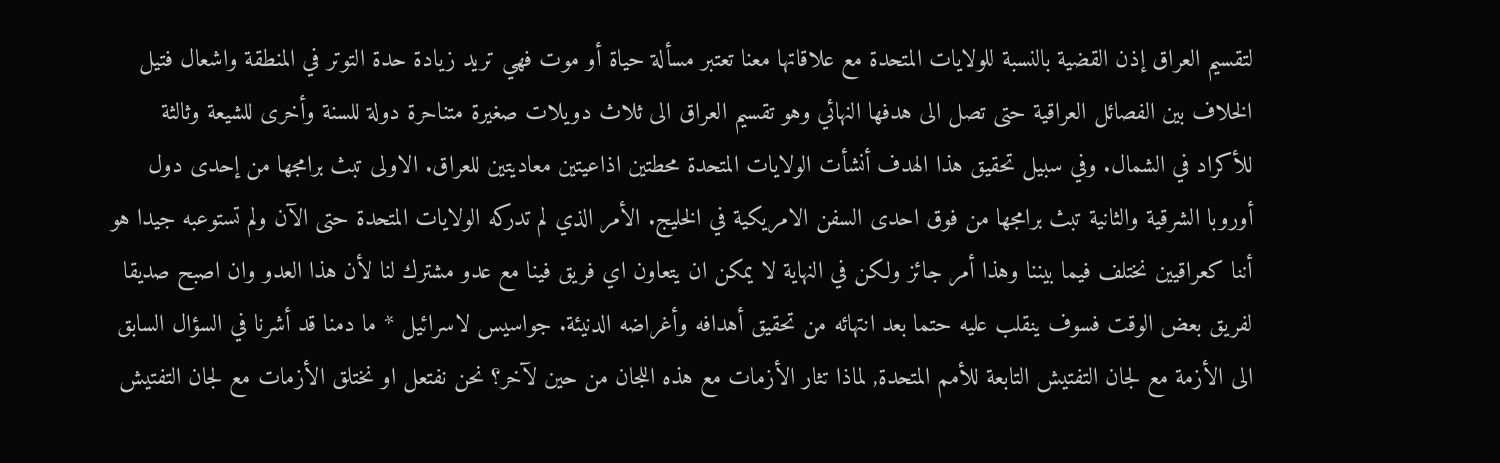لتقسيم العراق إذن القضية بالنسبة للولايات المتحدة مع علاقاتها معنا تعتبر مسألة حياة أو موت فهي تريد زيادة حدة التوتر في المنطقة واشعال فتيل الخلاف بين الفصائل العراقية حتى تصل الى هدفها النهائي وهو تقسيم العراق الى ثلاث دويلات صغيرة متناحرة دولة للسنة وأخرى للشيعة وثالثة للأكراد في الشمال. وفي سبيل تحقيق هذا الهدف أنشأت الولايات المتحدة محطتين اذاعيتين معاديتين للعراق. الاولى تبث برامجها من إحدى دول أوروبا الشرقية والثانية تبث برامجها من فوق احدى السفن الامريكية في الخليج. الأمر الذي لم تدركه الولايات المتحدة حتى الآن ولم تستوعبه جيدا هو أننا كعراقيين نختلف فيما بيننا وهذا أمر جائز ولكن في النهاية لا يمكن ان يتعاون اي فريق فينا مع عدو مشترك لنا لأن هذا العدو وان اصبح صديقا لفريق بعض الوقت فسوف ينقلب عليه حتما بعد انتهائه من تحقيق أهدافه وأغراضه الدنيئة. جواسيس لاسرائيل * ما دمنا قد أشرنا في السؤال السابق الى الأزمة مع لجان التفتيش التابعة للأمم المتحدة, لماذا تثار الأزمات مع هذه اللجان من حين لآخر؟ نحن نفتعل او نختلق الأزمات مع لجان التفتيش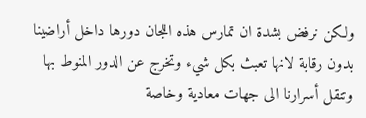ولكن نرفض بشدة ان تمارس هذه اللجان دورها داخل أراضينا بدون رقابة لانها تعبث بكل شيء وتخرج عن الدور المنوط بها وتنقل أسرارنا الى جهات معادية وخاصة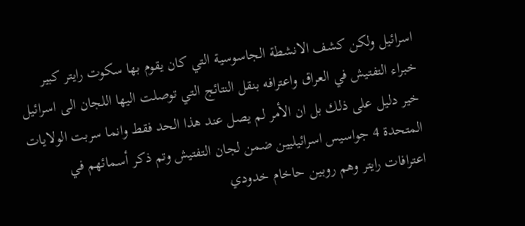اسرائيل ولكن كشف الانشطة الجاسوسية التي كان يقوم بها سكوت رايتر كبير خبراء التفتيش في العراق واعترافه بنقل النتائج التي توصلت اليها اللجان الى اسرائيل خير دليل على ذلك بل ان الأمر لم يصل عند هذا الحد فقط وانما سربت الولايات المتحدة 4 جواسيس اسرائيليين ضمن لجان التفتيش وتم ذكر أسمائهم في اعترافات رايتر وهم روبين حاخام خدودي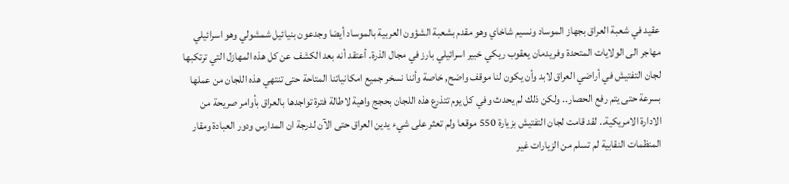عقيد في شعبة العراق بجهاز الموساد ونسيم شاخاي وهو مقدم بشعبة الشؤون العربية بالموساد أيضا وجدعون بنيائيل شمشولي وهو اسرائيلي مهاجر الى الولايات المتحدة وفريدمان يعقوب ريكي خبير اسرائيلي بارز في مجال الذرة. أعتقد أنه بعد الكشف عن كل هذه المهازل التي ترتكبها لجان التفتيش في أراضي العراق لابد وأن يكون لنا موقف واضح, خاصة وأننا نسخر جميع امكانياتنا المتاحة حتى تنتهي هذه اللجان من عملها بسرعة حتى يتم رفع الحصار.. ولكن ذلك لم يحدث وفي كل يوم تتذرع هذه اللجان بحجج واهية لاطالة فترة تواجدها بالعراق بأوامر صريحة من الادارة الامريكية.. لقد قامت لجان التفتيش بزيارة 550 موقعا ولم تعثر على شيء يدين العراق حتى الآن لدرجة ان المدارس ودور العبادة ومقار المنظمات النقابية لم تسلم من الزيارات غير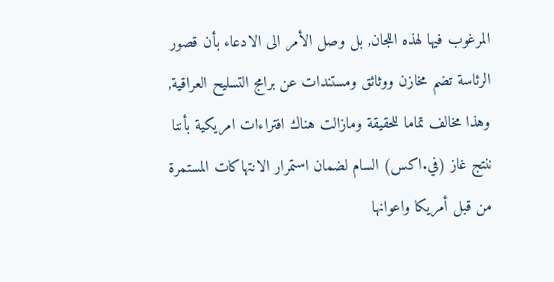المرغوب فيها لهذه اللجان, بل وصل الأمر الى الادعاء بأن قصور الرئاسة تضم مخازن ووثائق ومستندات عن برامج التسليح العراقية, وهذا مخالف تماما للحقيقة ومازالت هناك افتراءات امريكية بأننا ننتج غاز (في.اكس) السام لضمان استمرار الانتهاكات المستمرة من قبل أمريكا واعوانها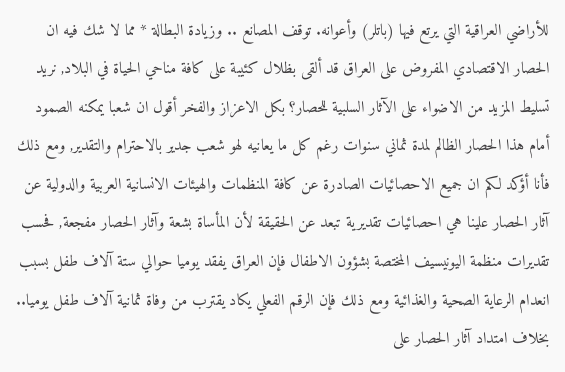للأراضي العراقية التي يرتع فيها (باتلر) وأعوانه. توقف المصانع .. وزيادة البطالة * مما لا شك فيه ان الحصار الاقتصادي المفروض على العراق قد ألقى بظلال كئيبة على كافة مناحي الحياة في البلاد, نريد تسليط المزيد من الاضواء على الآثار السلبية للحصار؟ بكل الاعزاز والفخر أقول ان شعبا يمكنه الصمود أمام هذا الحصار الظالم لمدة ثماني سنوات رغم كل ما يعانيه لهو شعب جدير بالاحترام والتقدير, ومع ذلك فأنا أؤكد لكم ان جميع الاحصائيات الصادرة عن كافة المنظمات والهيئات الانسانية العربية والدولية عن آثار الحصار علينا هي احصائيات تقديرية تبعد عن الحقيقة لأن المأساة بشعة وآثار الحصار مفجعة, فحسب تقديرات منظمة اليونيسيف المختصة بشؤون الاطفال فإن العراق يفقد يوميا حوالي ستة آلاف طفل بسبب انعدام الرعاية الصحية والغذائية ومع ذلك فإن الرقم الفعلي يكاد يقترب من وفاة ثمانية آلاف طفل يوميا.. بخلاف امتداد آثار الحصار على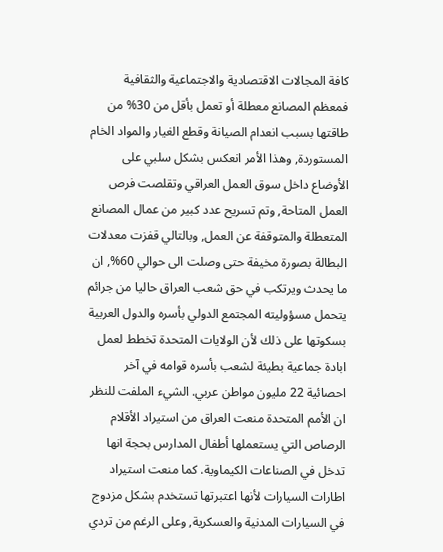كافة المجالات الاقتصادية والاجتماعية والثقافية فمعظم المصانع معطلة أو تعمل بأقل من 30% من طاقتها بسبب انعدام الصيانة وقطع الغيار والمواد الخام المستوردة, وهذا الأمر انعكس بشكل سلبي على الأوضاع داخل سوق العمل العراقي وتقلصت فرص العمل المتاحة, وتم تسريح عدد كبير من عمال المصانع المتعطلة والمتوقفة عن العمل, وبالتالي قفزت معدلات البطالة بصورة مخيفة حتى وصلت الى حوالي 60%, ان ما يحدث ويرتكب في حق شعب العراق حاليا من جرائم يتحمل مسؤوليته المجتمع الدولي بأسره والدول العربية بسكوتها على ذلك لأن الولايات المتحدة تخطط لعمل ابادة جماعية بطيئة لشعب بأسره قوامه في آخر احصائية 22 مليون مواطن عربي. الشيء الملفت للنظر ان الأمم المتحدة منعت العراق من استيراد الأقلام الرصاص التي يستعملها أطفال المدارس بحجة انها تدخل في الصناعات الكيماوية. كما منعت استيراد اطارات السيارات لأنها اعتبرتها تستخدم بشكل مزدوج في السيارات المدنية والعسكرية, وعلى الرغم من تردي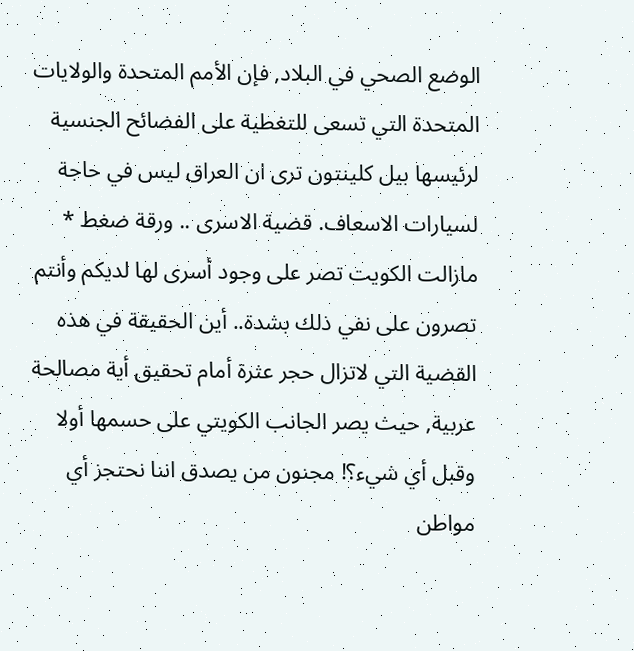الوضع الصحي في البلاد, فإن الأمم المتحدة والولايات المتحدة التي تسعى للتغطية على الفضائح الجنسية لرئيسها بيل كلينتون ترى ان العراق ليس في حاجة لسيارات الاسعاف. قضية الاسرى .. ورقة ضغط * مازالت الكويت تصر على وجود أسرى لها لديكم وأنتم تصرون على نفي ذلك بشدة.. أين الحقيقة في هذه القضية التي لاتزال حجر عثرة أمام تحقيق أية مصالحة عربية, حيث يصر الجانب الكويتي على حسمها أولا وقبل أي شيء؟! مجنون من يصدق اننا نحتجز أي مواطن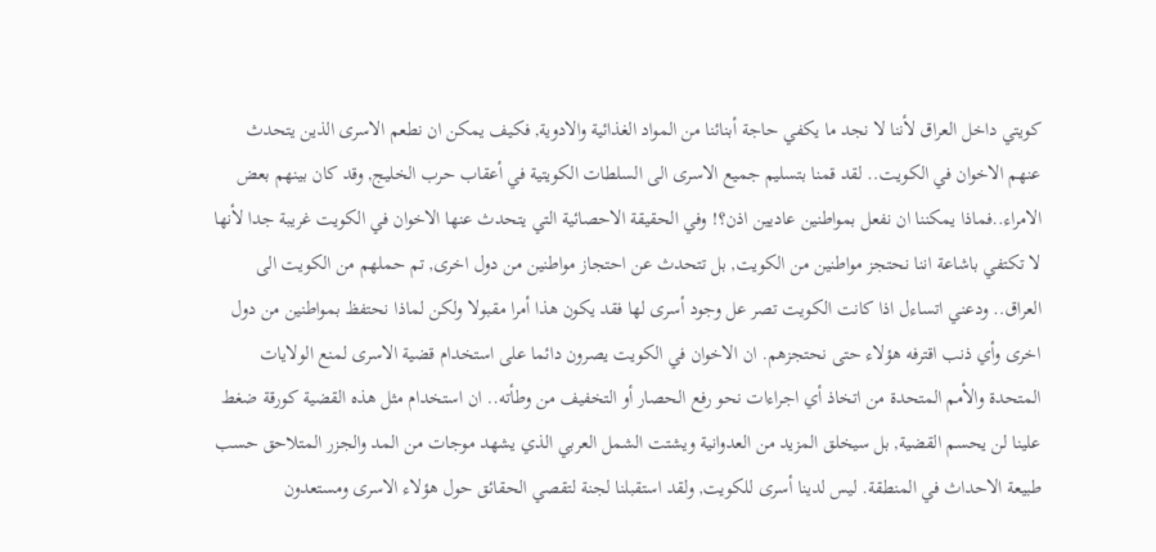كويتي داخل العراق لأننا لا نجد ما يكفي حاجة أبنائنا من المواد الغذائية والادوية, فكيف يمكن ان نطعم الاسرى الذين يتحدث عنهم الاخوان في الكويت.. لقد قمنا بتسليم جميع الاسرى الى السلطات الكويتية في أعقاب حرب الخليج, وقد كان بينهم بعض الامراء..فماذا يمكننا ان نفعل بمواطنين عاديين اذن؟! وفي الحقيقة الاحصائية التي يتحدث عنها الاخوان في الكويت غريبة جدا لأنها لا تكتفي باشاعة اننا نحتجز مواطنين من الكويت, بل تتحدث عن احتجاز مواطنين من دول اخرى, تم حملهم من الكويت الى العراق.. ودعني اتساءل اذا كانت الكويت تصر عل وجود أسرى لها فقد يكون هذا أمرا مقبولا ولكن لماذا نحتفظ بمواطنين من دول اخرى وأي ذنب اقترفه هؤلاء حتى نحتجزهم. ان الاخوان في الكويت يصرون دائما على استخدام قضية الاسرى لمنع الولايات المتحدة والأمم المتحدة من اتخاذ أي اجراءات نحو رفع الحصار أو التخفيف من وطأته.. ان استخدام مثل هذه القضية كورقة ضغط علينا لن يحسم القضية, بل سيخلق المزيد من العدوانية ويشتت الشمل العربي الذي يشهد موجات من المد والجزر المتلاحق حسب طبيعة الاحداث في المنطقة. ليس لدينا أسرى للكويت, ولقد استقبلنا لجنة لتقصي الحقائق حول هؤلاء الاسرى ومستعدون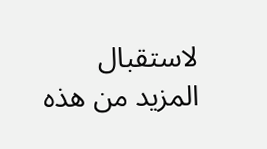لاستقبال المزيد من هذه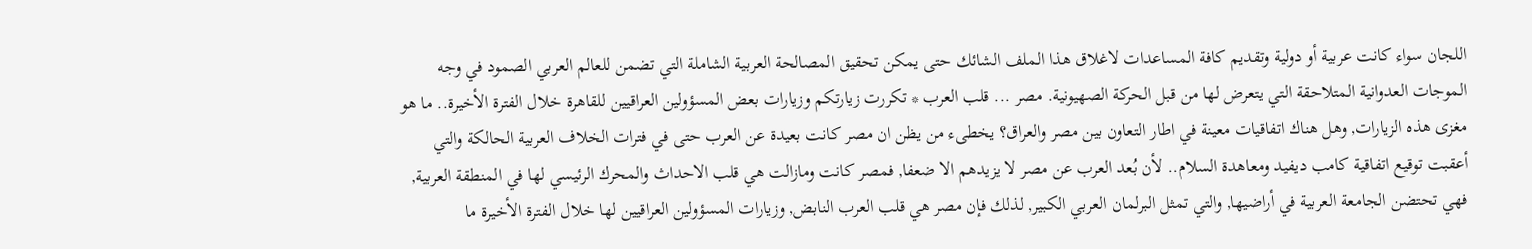اللجان سواء كانت عربية أو دولية وتقديم كافة المساعدات لاغلاق هذا الملف الشائك حتى يمكن تحقيق المصالحة العربية الشاملة التي تضمن للعالم العربي الصمود في وجه الموجات العدوانية المتلاحقة التي يتعرض لها من قبل الحركة الصهيونية. مصر ... قلب العرب * تكررت زيارتكم وزيارات بعض المسؤولين العراقيين للقاهرة خلال الفترة الأخيرة.. ما هو مغزى هذه الزيارات, وهل هناك اتفاقيات معينة في اطار التعاون بين مصر والعراق؟ يخطىء من يظن ان مصر كانت بعيدة عن العرب حتى في فترات الخلاف العربية الحالكة والتي أعقبت توقيع اتفاقية كامب ديفيد ومعاهدة السلام.. لأن بُعد العرب عن مصر لا يزيدهم الا ضعفا, فمصر كانت ومازالت هي قلب الاحداث والمحرك الرئيسي لها في المنطقة العربية, فهي تحتضن الجامعة العربية في أراضيها, والتي تمثل البرلمان العربي الكبير, لذلك فإن مصر هي قلب العرب النابض, وزيارات المسؤولين العراقيين لها خلال الفترة الأخيرة ما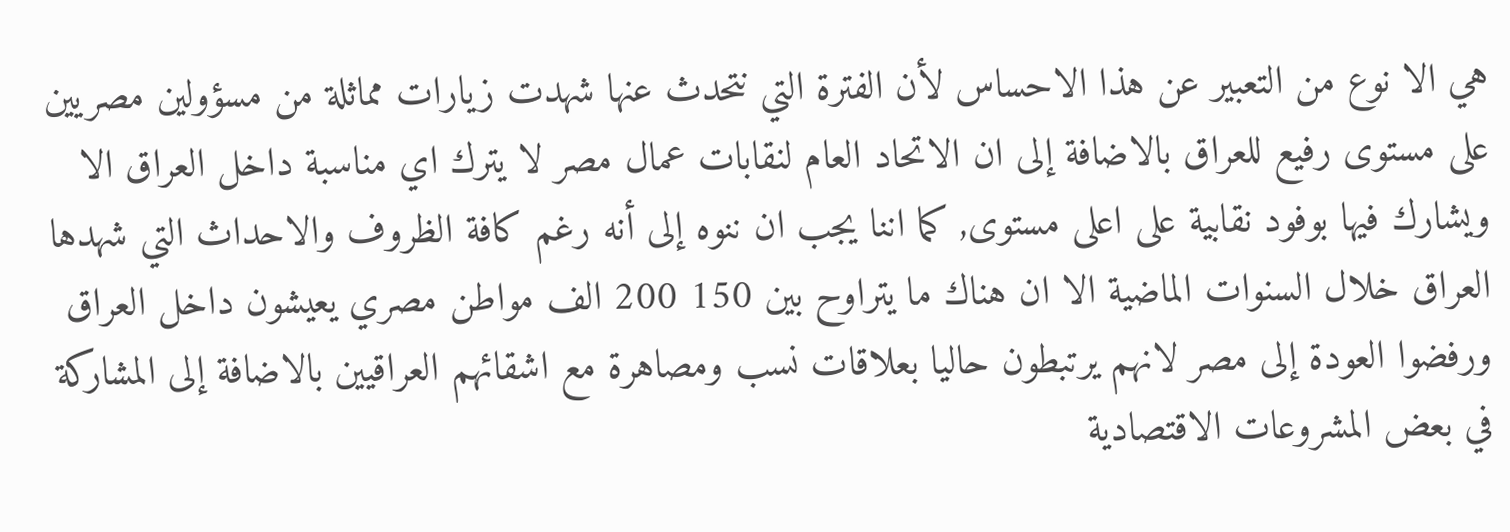هي الا نوع من التعبير عن هذا الاحساس لأن الفترة التي نتحدث عنها شهدت زيارات مماثلة من مسؤولين مصريين على مستوى رفيع للعراق بالاضافة إلى ان الاتحاد العام لنقابات عمال مصر لا يترك اي مناسبة داخل العراق الا ويشارك فيها بوفود نقابية على اعلى مستوى, كما اننا يجب ان ننوه إلى أنه رغم كافة الظروف والاحداث التي شهدها العراق خلال السنوات الماضية الا ان هناك ما يتراوح بين 150 200 الف مواطن مصري يعيشون داخل العراق ورفضوا العودة إلى مصر لانهم يرتبطون حاليا بعلاقات نسب ومصاهرة مع اشقائهم العراقيين بالاضافة إلى المشاركة في بعض المشروعات الاقتصادية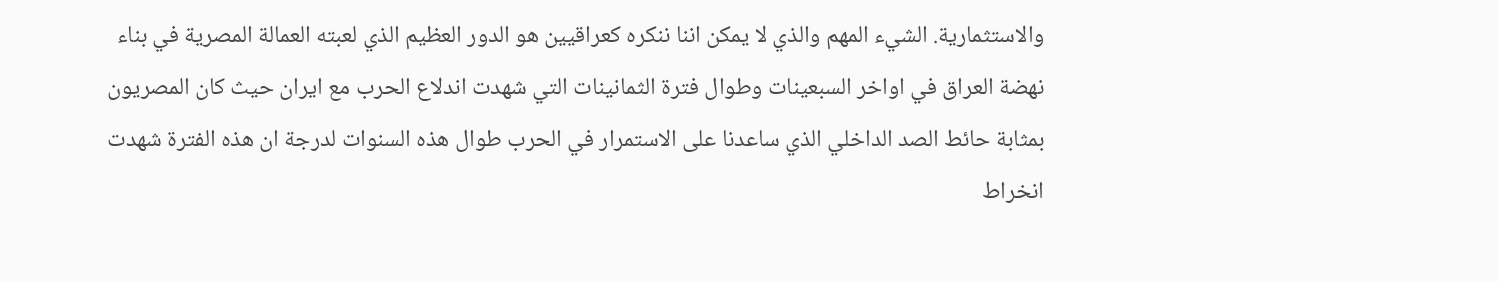والاستثمارية. الشيء المهم والذي لا يمكن اننا ننكره كعراقيين هو الدور العظيم الذي لعبته العمالة المصرية في بناء نهضة العراق في اواخر السبعينات وطوال فترة الثمانينات التي شهدت اندلاع الحرب مع ايران حيث كان المصريون بمثابة حائط الصد الداخلي الذي ساعدنا على الاستمرار في الحرب طوال هذه السنوات لدرجة ان هذه الفترة شهدت انخراط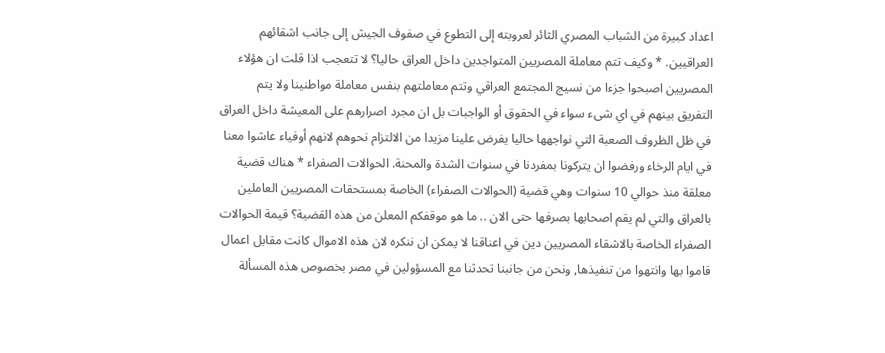اعداد كبيرة من الشباب المصري الثائر لعروبته إلى التطوع في صفوف الجيش إلى جانب اشقائهم العراقيين. * وكيف تتم معاملة المصريين المتواجدين داخل العراق حاليا؟ لا تتعجب اذا قلت ان هؤلاء المصريين اصبحوا جزءا من نسيج المجتمع العراقي وتتم معاملتهم بنفس معاملة مواطنينا ولا يتم التفريق بينهم في اي شىء سواء في الحقوق أو الواجبات بل ان مجرد اصرارهم على المعيشة داخل العراق في ظل الظروف الصعبة التي نواجهها حاليا يفرض علينا مزيدا من الالتزام نحوهم لانهم أوفياء عاشوا معنا في ايام الرخاء ورفضوا ان يتركونا بمفردنا في سنوات الشدة والمحنة. الحوالات الصفراء * هناك قضية معلقة منذ حوالي 10 سنوات وهي قضية (الحوالات الصفراء) الخاصة بمستحقات المصريين العاملين بالعراق والتي لم يقم اصحابها بصرفها حتى الان .. ما هو موقفكم المعلن من هذه القضية؟ قيمة الحوالات الصفراء الخاصة بالاشقاء المصريين دين في اعناقنا لا يمكن ان ننكره لان هذه الاموال كانت مقابل اعمال قاموا بها وانتهوا من تنفيذها, ونحن من جانبنا تحدثنا مع المسؤولين في مصر بخصوص هذه المسألة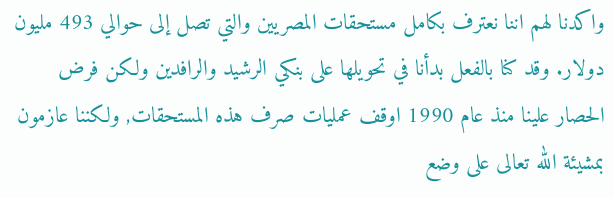واكدنا لهم اننا نعترف بكامل مستحقات المصريين والتي تصل إلى حوالي 493 مليون دولار. وقد كنا بالفعل بدأنا في تحويلها على بنكي الرشيد والرافدين ولكن فرض الحصار علينا منذ عام 1990 اوقف عمليات صرف هذه المستحقات, ولكننا عازمون بمشيئة الله تعالى على وضع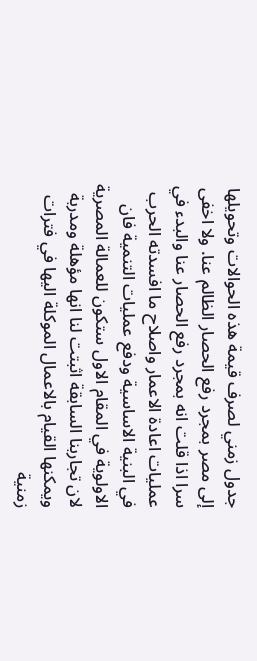جدول زمني لصرف قيمة هذه الحوالات وتحويلها إلى مصر بمجرد رفع الحصار الظالم عنا. ولا اخفى سرا اذا قلت انه بمجرد رفع الحصار عنا والبدء في عمليات اعادة الاعمار واصلاح ما افسدته الحرب في البنية الاساسية ودفع عمليات التنمية فان الاولوية في المقام الاول ستكون للعمالة المصرية لان تجاربنا السابقة اثبتت لنا انها مؤهلة ومدربة ويمكنها القيام بالاعمال الموكلة اليها في فترات زمنية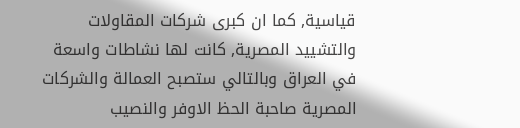قياسية, كما ان كبرى شركات المقاولات والتشييد المصرية, كانت لها نشاطات واسعة في العراق وبالتالي ستصبح العمالة والشركات المصرية صاحبة الحظ الاوفر والنصيب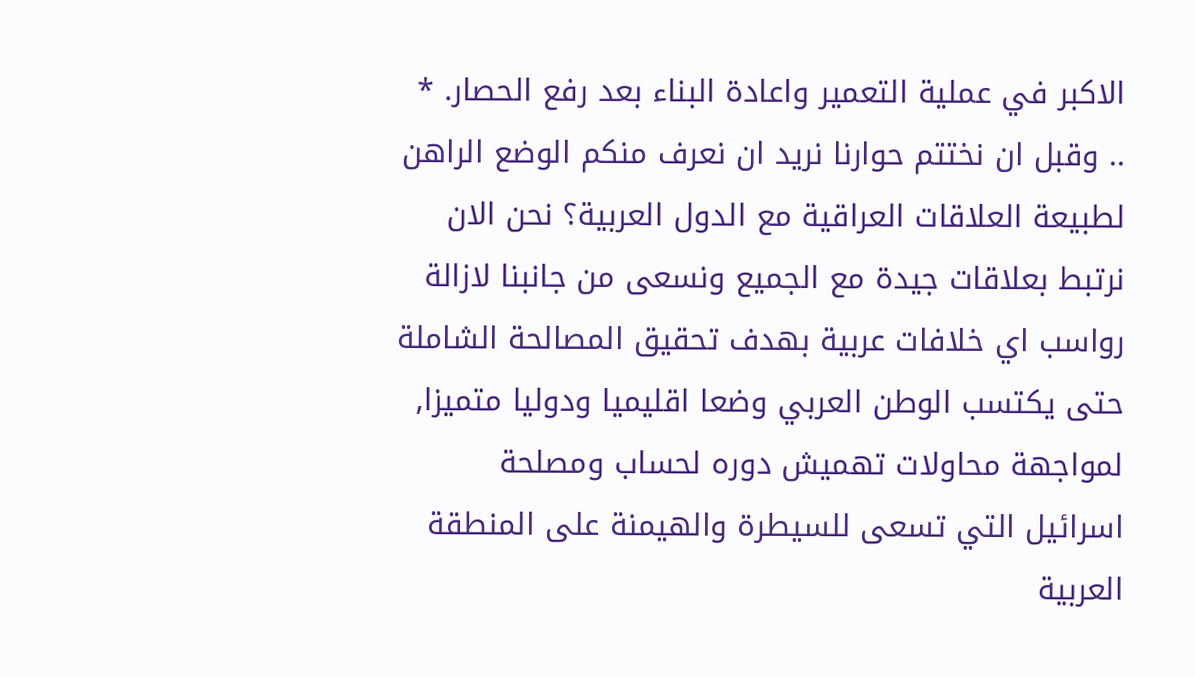الاكبر في عملية التعمير واعادة البناء بعد رفع الحصار. * .. وقبل ان نختتم حوارنا نريد ان نعرف منكم الوضع الراهن لطبيعة العلاقات العراقية مع الدول العربية؟ نحن الان نرتبط بعلاقات جيدة مع الجميع ونسعى من جانبنا لازالة رواسب اي خلافات عربية بهدف تحقيق المصالحة الشاملة حتى يكتسب الوطن العربي وضعا اقليميا ودوليا متميزا, لمواجهة محاولات تهميش دوره لحساب ومصلحة اسرائيل التي تسعى للسيطرة والهيمنة على المنطقة العربية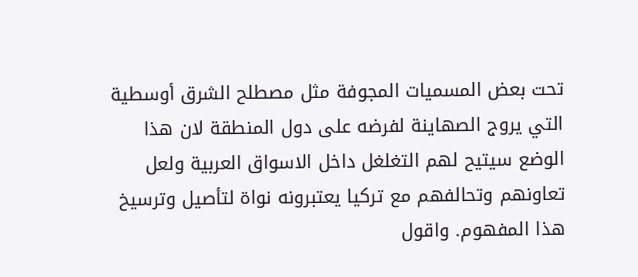تحت بعض المسميات المجوفة مثل مصطلح الشرق أوسطية التي يروج الصهاينة لفرضه على دول المنطقة لان هذا الوضع سيتيح لهم التغلغل داخل الاسواق العربية ولعل تعاونهم وتحالفهم مع تركيا يعتبرونه نواة لتأصيل وترسيخ هذا المفهوم. واقول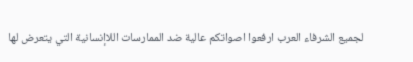لجميع الشرفاء العرب ارفعوا اصواتكم عالية ضد الممارسات اللاإنسانية التي يتعرض لها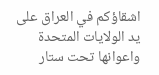اشقاؤكم في العراق على يد الولايات المتحدة واعوانها تحت ستار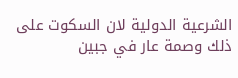الشرعية الدولية لان السكوت على ذلك وصمة عار في جبين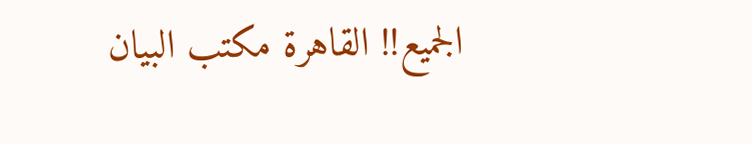الجميع!! القاهرة مكتب البيان